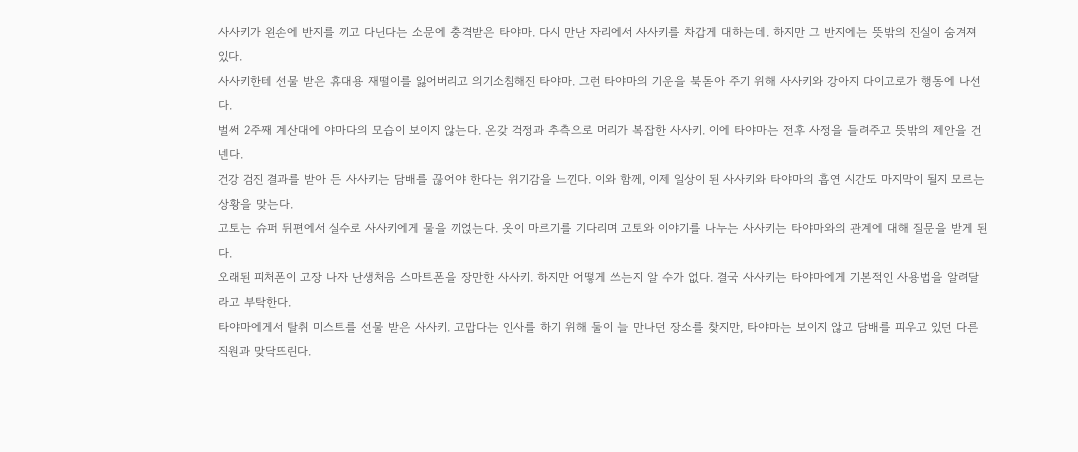사사키가 왼손에 반지를 끼고 다닌다는 소문에 충격받은 타야마. 다시 만난 자리에서 사사키를 차갑게 대하는데. 하지만 그 반지에는 뜻밖의 진실이 숨겨져 있다.
사사키한테 선물 받은 휴대용 재떨이를 잃어버리고 의기소침해진 타야마. 그런 타야마의 기운을 북돋아 주기 위해 사사키와 강아지 다이고로가 행동에 나선다.
벌써 2주째 계산대에 야마다의 모습이 보이지 않는다. 온갖 걱정과 추측으로 머리가 복잡한 사사키. 이에 타야마는 전후 사정을 들려주고 뜻밖의 제안을 건넨다.
건강 검진 결과를 받아 든 사사키는 담배를 끊어야 한다는 위기감을 느낀다. 이와 함께, 이제 일상이 된 사사키와 타야마의 흡연 시간도 마지막이 될지 모르는 상황을 맞는다.
고토는 슈퍼 뒤편에서 실수로 사사키에게 물을 끼얹는다. 옷이 마르기를 기다리며 고토와 이야기를 나누는 사사키는 타야마와의 관계에 대해 질문을 받게 된다.
오래된 피처폰이 고장 나자 난생처음 스마트폰을 장만한 사사키. 하지만 어떻게 쓰는지 알 수가 없다. 결국 사사키는 타야마에게 기본적인 사용법을 알려달라고 부탁한다.
타야마에게서 탈취 미스트를 선물 받은 사사키. 고맙다는 인사를 하기 위해 둘이 늘 만나던 장소를 찾지만, 타야마는 보이지 않고 담배를 피우고 있던 다른 직원과 맞닥뜨린다.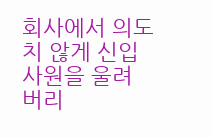회사에서 의도치 않게 신입사원을 울려 버리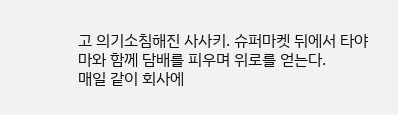고 의기소침해진 사사키. 슈퍼마켓 뒤에서 타야마와 함께 담배를 피우며 위로를 얻는다.
매일 같이 회사에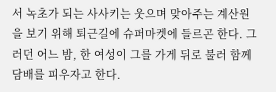서 녹초가 되는 사사키는 웃으며 맞아주는 계산원을 보기 위해 퇴근길에 슈퍼마켓에 들르곤 한다. 그러던 어느 밤, 한 여성이 그를 가게 뒤로 불러 함께 담배를 피우자고 한다.